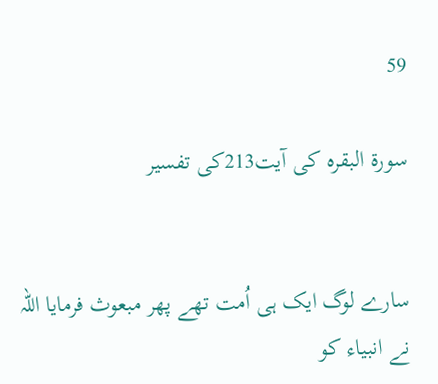59

سورۃ البقرہ کی آیت213کی تفسیر


سارے لوگ ایک ہی اُمت تھے پھر مبعوث فرمایا اللہ نے انبیاء کو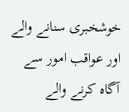خوشخبری سنانے والے اور عواقب امور سے آگاہ کرنے والے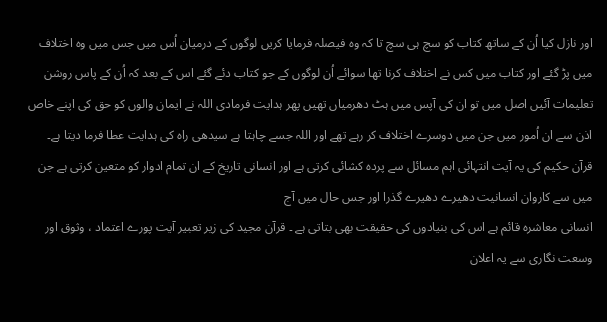اور نازل کیا اُن کے ساتھ کتاب کو سچ ہی سچ تا کہ وہ فیصلہ فرمایا کریں لوگوں کے درمیان اُس میں جس میں وہ اختلاف میں پڑ گئے اور کتاب میں کس نے اختلاف کرنا تھا سوائے اُن لوگوں کے جو کتاب دئے گئے اس کے بعد کہ اُن کے پاس روشن تعلیمات آئیں اصل میں تو ان کی آپس میں ہٹ دھرمیاں تھیں پھر ہدایت فرمادی اللہ نے ایمان والوں کو حق کی اپنے خاص اذن سے ان اُمور میں جن میں دوسرے اختلاف کر رہے تھے اور اللہ جسے چاہتا ہے سیدھی راہ کی ہدایت عطا فرما دیتا ہے۔
قرآن حکیم کی یہ آیت انتہائی اہم مسائل سے پردہ کشائی کرتی ہے اور انسانی تاریخ کے ان تمام ادوار کو متعین کرتی ہے جن میں سے کاروان انسانیت دھیرے دھیرے گذرا اور جس حال میں آج
انسانی معاشرہ قائم ہے اس کی بنیادوں کی حقیقت بھی بتاتی ہے ۔ قرآن مجید کی زیر تعبیر آیت پورے اعتماد ، وثوق اور وسعت نگاری سے یہ اعلان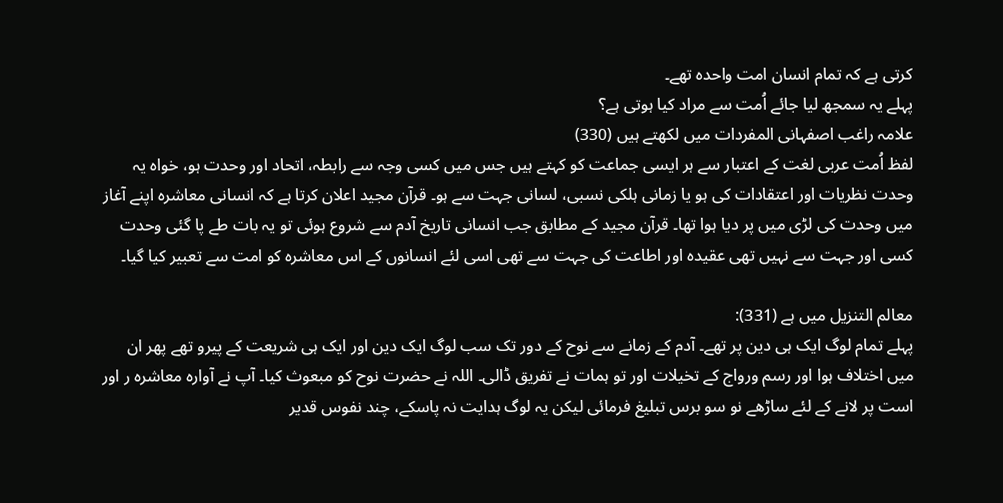کرتی ہے کہ تمام انسان امت واحدہ تھے۔
پہلے یہ سمجھ لیا جائے اُمت سے مراد کیا ہوتی ہے؟
علامہ راغب اصفہانی المفردات میں لکھتے ہیں (330)
لفظ اُمت عربی لغت کے اعتبار سے ہر ایسی جماعت کو کہتے ہیں جس میں کسی وجہ سے رابطہ، اتحاد اور وحدت ہو، خواہ یہ وحدت نظریات اور اعتقادات کی ہو یا زمانی ہلکی نسبی، لسانی جہت سے ہو۔ قرآن مجید اعلان کرتا ہے کہ انسانی معاشرہ اپنے آغاز میں وحدت کی لڑی میں پر دیا ہوا تھا۔ قرآن مجید کے مطابق جب انسانی تاریخ آدم سے شروع ہوئی تو یہ بات طے پا گئی وحدت کسی اور جہت سے نہیں تھی عقیدہ اور اطاعت کی جہت سے تھی اسی لئے انسانوں کے اس معاشرہ کو امت سے تعبیر کیا گیا۔

معالم التنزیل میں ہے (331):
پہلے تمام لوگ ایک ہی دین پر تھے۔ آدم کے زمانے سے نوح کے دور تک سب لوگ ایک دین اور ایک ہی شریعت کے پیرو تھے پھر ان میں اختلاف ہوا اور رسم ورواج کے تخیلات اور تو ہمات نے تفریق ڈالی۔ اللہ نے حضرت نوح کو مبعوث کیا۔ آپ نے آوارہ معاشرہ ر اور است پر لانے کے لئے ساڑھے نو سو برس تبلیغ فرمائی لیکن یہ لوگ ہدایت نہ پاسکے، چند نفوس قدیر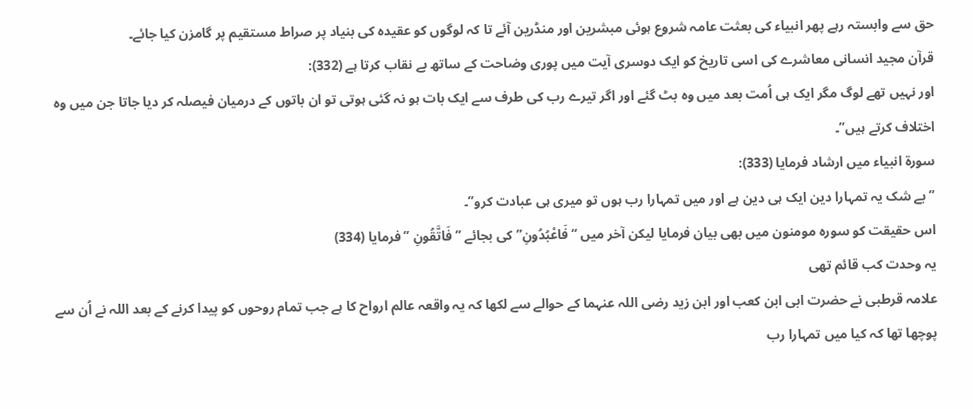حق سے وابستہ رہے پھر انبیاء کی بعثت عامہ شروع ہوئی مبشرین اور منڈرین آئے تا کہ لوگوں کو عقیدہ کی بنیاد پر صراط مستقیم پر گامزن کیا جائے۔
قرآن مجید انسانی معاشرے کی اسی تاریخ کو ایک دوسری آیت میں پوری وضاحت کے ساتھ بے نقاب کرتا ہے (332):
اور نہیں تھے لوگ مگر ایک ہی اُمت بعد میں وہ بٹ گئے اور اگر تیرے رب کی طرف سے ایک بات ہو نہ گئی ہوتی تو ان باتوں کے درمیان فیصلہ کر دیا جاتا جن میں وہ اختلاف کرتے ہیں”۔
سورۃ انبیاء میں ارشاد فرمایا (333):
” بے شک یہ تمہارا دین ایک ہی دین ہے اور میں تمہارا رب ہوں تو میری ہی عبادت کرو”۔
اس حقیقت کو سورہ مومنون میں بھی بیان فرمایا لیکن آخر میں “فَاعْبُدُونِ” کی بجائے ” فَاتَّقُونِ ” فرمایا (334)
یہ وحدت کب قائم تھی
علامہ قرطبی نے حضرت ابی ابن کعب اور ابن زید رضی اللہ عنہما کے حوالے سے لکھا کہ یہ واقعہ عالم ارواح کا ہے جب تمام روحوں کو پیدا کرنے کے بعد اللہ نے اُن سے پوچھا تھا کہ کیا میں تمہارا رب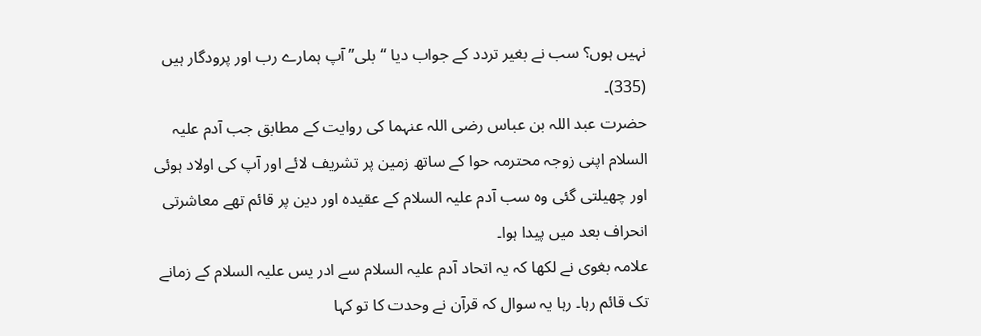نہیں ہوں؟ سب نے بغیر تردد کے جواب دیا “بلی” آپ ہمارے رب اور پرودگار ہیں (335)۔
حضرت عبد اللہ بن عباس رضی اللہ عنہما کی روایت کے مطابق جب آدم علیہ السلام اپنی زوجہ محترمہ حوا کے ساتھ زمین پر تشریف لائے اور آپ کی اولاد ہوئی اور چھیلتی گئی وہ سب آدم علیہ السلام کے عقیدہ اور دین پر قائم تھے معاشرتی انحراف بعد میں پیدا ہوا۔
علامہ بغوی نے لکھا کہ یہ اتحاد آدم علیہ السلام سے ادر یس علیہ السلام کے زمانے تک قائم رہا۔ رہا یہ سوال کہ قرآن نے وحدت کا تو کہا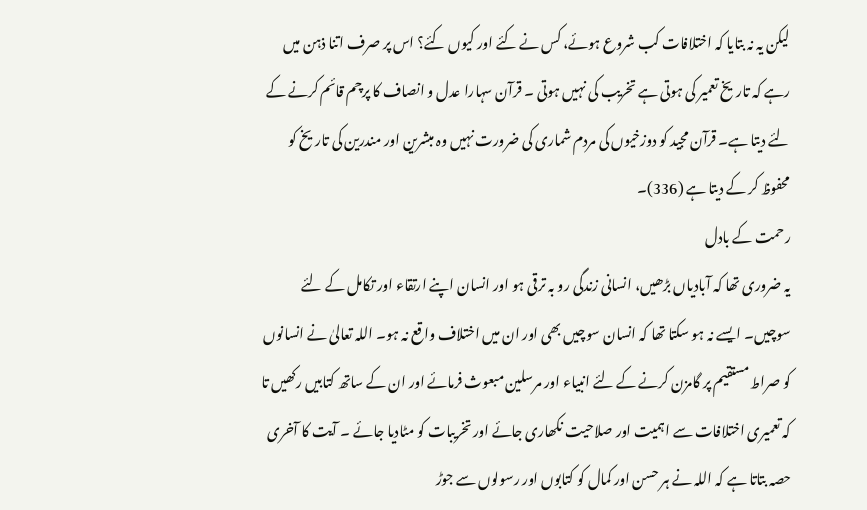لیکن یہ نہ بتایا کہ اختلافات کب شروع ہوئے، کس نے کئے اور کیوں کئے؟ اس پر صرف اتنا ذہن میں رہے کہ تاریخ تعمیر کی ہوتی ہے تخریب کی نہیں ہوتی ۔ قرآن سہارا عدل و انصاف کا پرچم قائم کرنے کے لئے دیتا ہے۔ قرآن مجید کو دوزخیوں کی مردم شماری کی ضرورت نہیں وہ مبشرین اور مندرین کی تاریخ کو محفوظ کر کے دیتا ہے (336)۔
رحمت کے بادل
یہ ضروری تھا کہ آبادیاں بڑھیں، انسانی زندگی رو بہ ترقی ہو اور انسان اپنے ارتقاء اور تکامل کے لئے سوچیں۔ ایسے نہ ہو سکتا تھا کہ انسان سوچیں بھی اور ان میں اختلاف واقع نہ ہو۔ اللہ تعالیٰ نے انسانوں کو صراط مستقیم پر گامزن کرنے کے لئے انبیاء اور مرسلین مبعوث فرمائے اور ان کے ساتھ کتابیں رکھیں تا کہ تعمیری اختلافات سے اہمیت اور صلاحیت نکھاری جائے اور تخریبات کو مٹادیا جائے ۔ آیت کا آخری حصہ بتاتا ہے کہ اللہ نے ہر حسن اور کمال کو کتابوں اور رسولوں سے جوڑ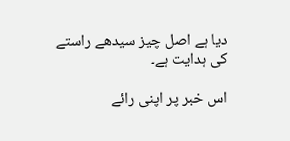دیا ہے اصل چیز سیدھے راستے کی ہدایت ہے۔

اس خبر پر اپنی رائے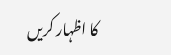کا اظہار کریں